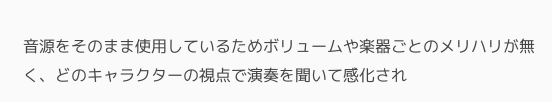音源をそのまま使用しているためボリュームや楽器ごとのメリハリが無く、どのキャラクターの視点で演奏を聞いて感化され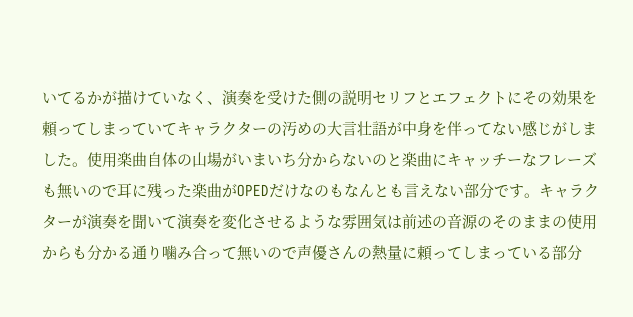いてるかが描けていなく、演奏を受けた側の説明セリフとエフェクトにその効果を頼ってしまっていてキャラクターの汚めの大言壮語が中身を伴ってない感じがしました。使用楽曲自体の山場がいまいち分からないのと楽曲にキャッチーなフレーズも無いので耳に残った楽曲がOPEDだけなのもなんとも言えない部分です。キャラクターが演奏を聞いて演奏を変化させるような雰囲気は前述の音源のそのままの使用からも分かる通り噛み合って無いので声優さんの熱量に頼ってしまっている部分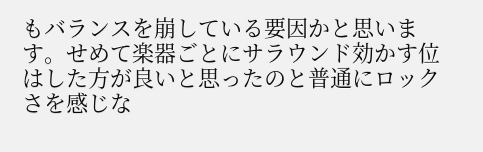もバランスを崩している要因かと思います。せめて楽器ごとにサラウンド効かす位はした方が良いと思ったのと普通にロックさを感じな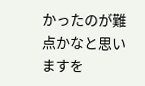かったのが難点かなと思いますを